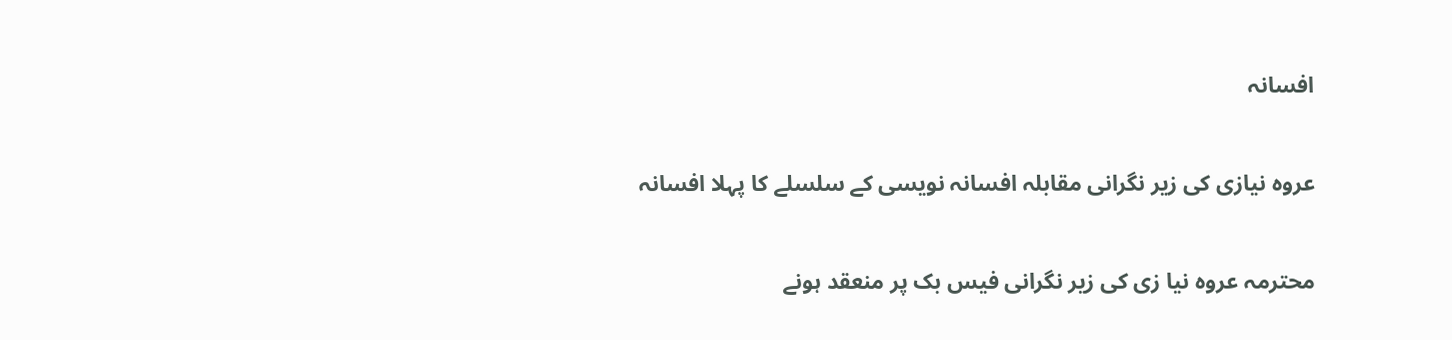افسانہ

عروہ نیازی کی زیر نگرانی مقابلہ افسانہ نویسی کے سلسلے کا پہلا افسانہ

محترمہ عروہ نیا زی کی زیر نگرانی فیس بک پر منعقد ہونے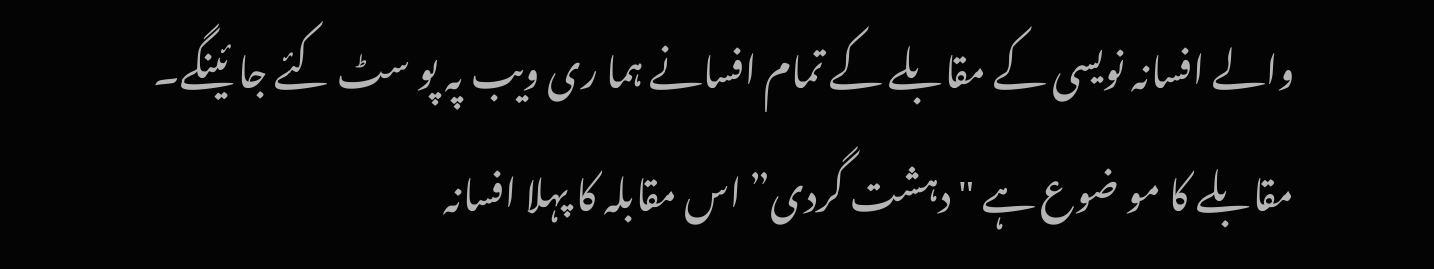والے افسانہ نویسی کے مقابلے کے تمام افسانے ہما ری ویب پہ پو سٹ کئے جا ئینگے۔ مقابلے کا مو ضوع ہے "دہشت گردی” اس مقابلہ کا پہلا افسانہ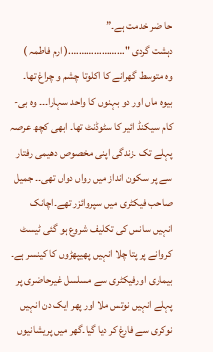حا ضر خدمت ہے۔”
دہشت گردی "………………….( ارم فاطمہ )
وہ متوسط گھرانے کا اکلوتا چشم و چراغ تھا۔ بیوہ ماں اور دو بہنوں کا واحد سہارا۔۔۔ وہ بی-کام سیکنڈ ائیر کا سٹوڈنٹ تھا۔ ابھی کچھ عرصہ پہلے تک ۔زندگی اپنی مخصوص دھیمی رفتار سے پر سکون انداز میں رواں دواں تھی۔۔ جمیل صاحب فیکٹری میں سپروائزر تھے۔اچانک انہیں سانس کی تکلیف شروع ہو گئی ٹیسٹ کروانے پر پتا چلا انہیں پھیپھڑوں کا کینسر ہے۔ بیماری اورفیکٹری سے مسلسل غیرحاضری پر پہلے انہیں نوتس ملا اور پھر ایک دن انہیں نوکری سے فارغ کر دیا گیا۔گھر میں پریشانیوں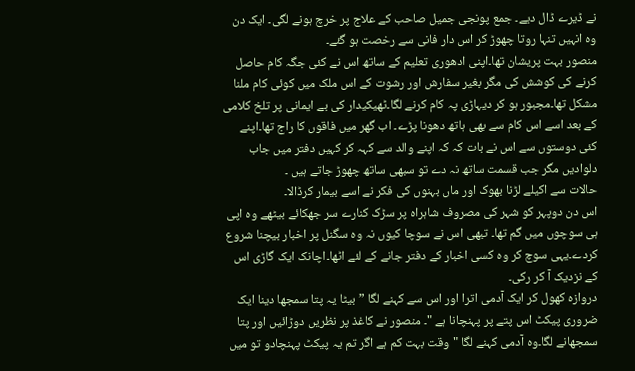نے ڈیرے ڈال دیے۔ جمع پونجی جمیل صاحب کے علاج پر خرچ ہونے لگی۔ ایک دن وہ انہیں تنہا روتا چھوڑ کر اس دار فانی سے رخصت ہو گئے۔
منصور بہت پریشان تھا۔اپنی ادھوری تعلیم کے ساتھ اس نے کئی جگہ کام حاصل کرنے کی کوشش کی مگر بغیر سفارش اور رشوت کے اس ملک میں کوئی کام ملنا مشکل تھا۔مجبور ہو کر دیہاڑی پہ کام کرنے لگا۔ٹھیکیدار کی بے ایمانی پر تلخ کلامی کے بعد اسے اس کام سے بھی ہاتھ دھونا پڑے۔ اب گھر میں فاقوں کا راج تھا۔اپنے کئی دوستوں سے اس نے بات کہ کہ اپنے والد سے کہہ کر کہیں دفتر میں جاب دلوادیں مگر جب قسمت ساتھ نہ دے تو سبھی ساتھ چھوڑ جاتے ہیں ۔
حالات سے اکیلے لڑنا بھوک اور ماں بہنوں کی فکر نے اسے بیمار کرڈالا۔
اس دن دوپہر کو شہر کی مصروف شاہراہ پر سڑک کنارے سر جھکائے بیٹھے وہ اپی ہی سوچوں میں گم تھا۔ تبھی اس نے سوچا کیوں نہ وہ سگنل پر اخبار بیچنا شروع کردے۔یہی سوچ کر وہ کسی اخبار کے دفتر جانے کے لئے اٹھا۔اچانک ایک گاڑی اس کے نزدیک آ کر رکی۔
دروازہ کھول کر ایک آدمی اترا اور اس سے کہنے لگا ” بیٹا یہ پتا سمجھا دینا ایک ضروری پیکٹ اس پتے پر پہنچانا ہے "۔ منصور نے کاغذ پر نظریں دوڑائیں اور پتا سمجھانے لگا۔وہ آدمی کہنے لگا "وقت بہت کم ہے اگر تم یہ پیکٹ پہنچادو تو میں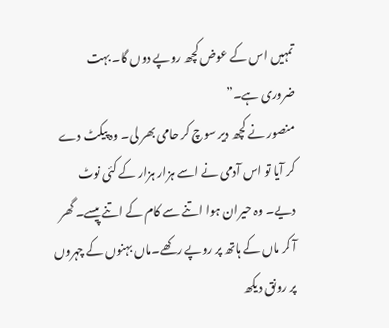تمہیں اس کے عوض کچھ روپے دوں گا۔ بہت ضروری ہے۔”
منصور نے کچھ دیر سوچ کر حامی بھر لی۔ وہ پیکٹ دے کر آیا تو اس آدمی نے اسے ہزار ہزار کے کئی نوٹ دیے۔ وہ حیران ہوا اتنے سے کام کے اتنے پیسے۔ گھر آ کر ماں کے ہاتھ پر روپے رکھے۔ماں بہنوں کے چہروں پر رونق دیکھ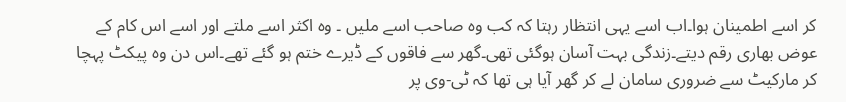کر اسے اطمینان ہوا۔اب اسے یہی انتظار رہتا کہ کب وہ صاحب اسے ملیں ۔ وہ اکثر اسے ملتے اور اسے اس کام کے عوض بھاری رقم دیتے۔زندگی بہت آسان ہوگئی تھی۔گھر سے فاقوں کے ڈیرے ختم ہو گئے تھے۔اس دن وہ پیکٹ پہچا کر مارکیٹ سے ضروری سامان لے کر گھر آیا ہی تھا کہ ٹی-وی پر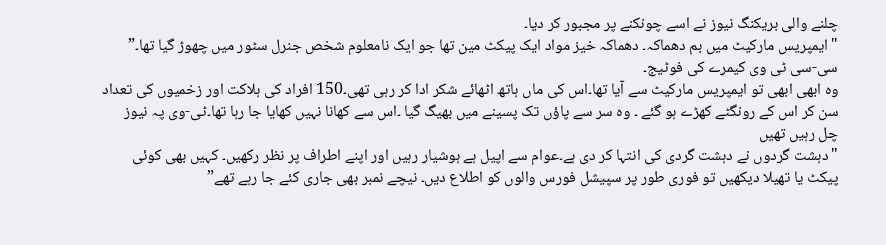چلنے والی بریکنگ نیوز نے اسے چونکنے پر مجبور کر دیا۔
"ایمپریس مارکیٹ میں بم دھماکہ۔ دھماکہ خیز مواد ایک پیکٹ مین تھا جو ایک نامعلوم شخص جنرل سٹور میں چھوڑ گیا تھا۔” سی-سی ٹی وی کیمرے کی فوٹیج۔
وہ ابھی ابھی تو ایمپریس مارکیٹ سے آیا تھا۔اس کی ماں ہاتھ اٹھائے شکر ادا کر رہی تھی۔150 افراد کی ہلاکت اور زخمیوں کی تعداد سن کر اس کے رونگٹے کھڑے ہو گئے ۔ وہ سر سے پاؤں تک پسینے میں بھیگ گیا ۔اس سے کھانا نہیں کھایا جا رہا تھا۔ٹی-وی پہ نیوز چل رہیں تھیں
"دہشت گردوں نے دہشت گردی کی انتہا کر دی ہے۔عوام سے اپیل ہے ہوشیار رہیں اور اپنے اطراف پر نظر رکھیں۔ کہیں بھی کوئی پیکٹ یا تھیلا دیکھیں تو فوری طور پر سپیشل فورس والوں کو اطلاع دیں۔ نیچے نمبر بھی جاری کئے جا رہے تھے”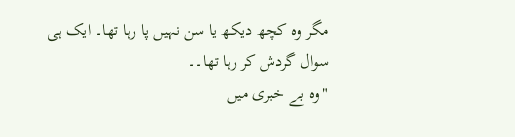مگر وہ کچھ دیکھ یا سن نہیں پا رہا تھا۔ ایک ہی سوال گردش کر رہا تھا۔۔
"وہ بے خبری میں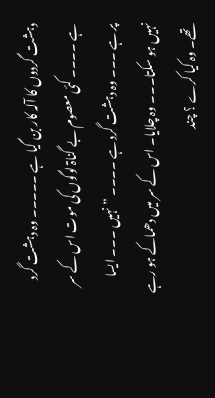دہشت گردوں کا آلہ کار بن گیا ہے ۔۔۔۔۔ وہ دہشت گرد ہے ۔۔۔۔ کئی معصوم بے گناۃ لوگوں کی موت اس کے سر پر ہے ۔۔۔ وہ دہشت گرد ہے ۔۔۔۔ ” نہیں ۔۔۔ ایسا نہیں ہو سکتا۔۔۔ وہ چلایا۔ اس کے سر میں دھماکے ہو رہے تھے۔ وہ کیا کرے ؟ چند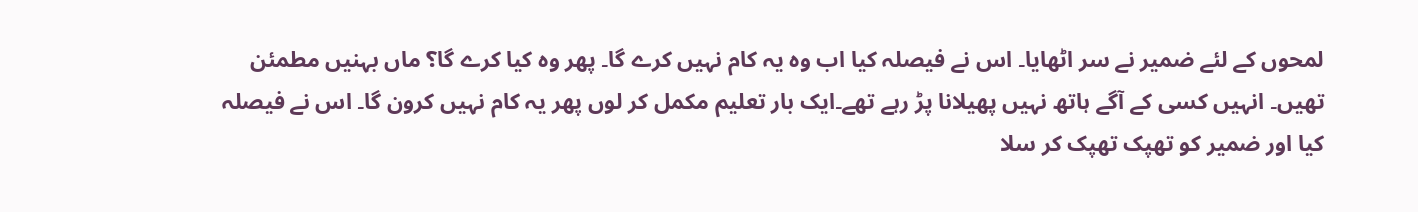لمحوں کے لئے ضمیر نے سر اٹھایا۔ اس نے فیصلہ کیا اب وہ یہ کام نہیں کرے گا۔ پھر وہ کیا کرے گا؟ ماں بہنیں مطمئن تھیں۔ انہیں کسی کے آگے ہاتھ نہیں پھیلانا پڑ رہے تھے۔ایک بار تعلیم مکمل کر لوں پھر یہ کام نہیں کرون گا۔ اس نے فیصلہ کیا اور ضمیر کو تھپک تھپک کر سلا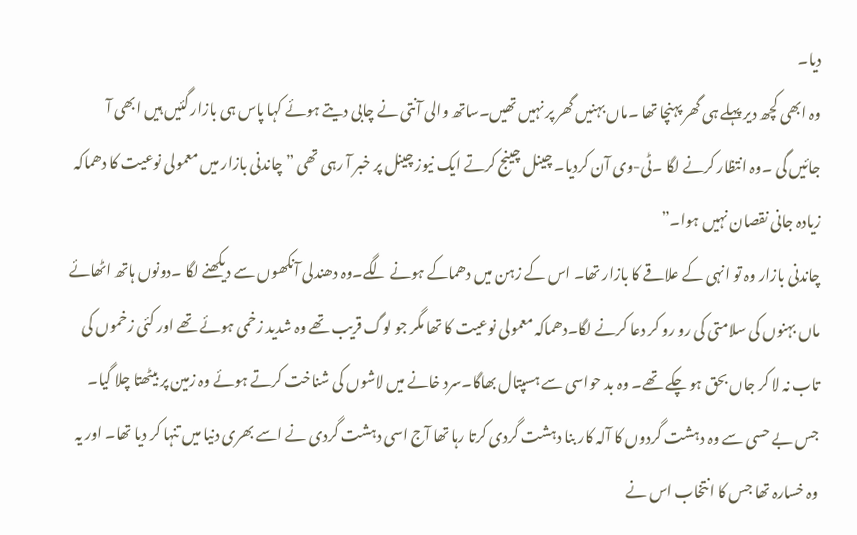دیا۔
وہ ابھی کچھ دیر پہلے ہی گھر پہنچا تھا ۔ماں بہنیں گھر پر نہیں تھیں۔ساتھ والی آنتی نے چابی دیتے ہوئے کہا پاس ہی بازار گئیں ہیں ابھی آ جائیں گی ۔وہ انتظار کرنے لگا ۔ٹی-وی آن کردیا۔ چینل چینج کرتے ایک نیوز چینل پر خبر آ رہی تھی ” چاندنی بازار میں معمولی نوعیت کا دھماکہ زیادہ جانی نقصان نہیں ہوا۔”
چاندنی بازار وہ تو انہی کے علاقے کا بازار تھا۔ اس کے زہن میں دھماکے ہونے لگے۔وہ دھندلی آنکھوں سے دیکھنے لگا ۔دونوں ہاتھ اٹھائے ماں بہنوں کی سلامتی کی رو رو کر دعا کرنے لگا۔دھماکہ معمولی نوعیت کا تھا مگر جو لوگ قریب تھے وہ شدید زخمی ہوئے تھے اور کئی زخموں کی تاب نہ لا کر جاں بحق ہو چکے تھے۔ وہ بد حواسی سے ہسپتال بھاگا۔سرد خانے میں لاشوں کی شناخت کرتے ہوئے وہ زمین پر بیٹھتا چلا گیا۔
جس بے حسی سے وہ دہشت گردوں کا آلہ کار بنا دہشت گردی کرتا رہا تھا آج اسی دہشت گردی نے اسے بھری دنیا میں تنہا کر دیا تھا۔ اور یہ وہ خسارہ تھا جس کا انتخاب اس نے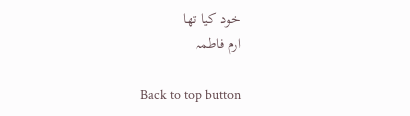خود کیا تھا
ارم فاطمہ

Back to top button